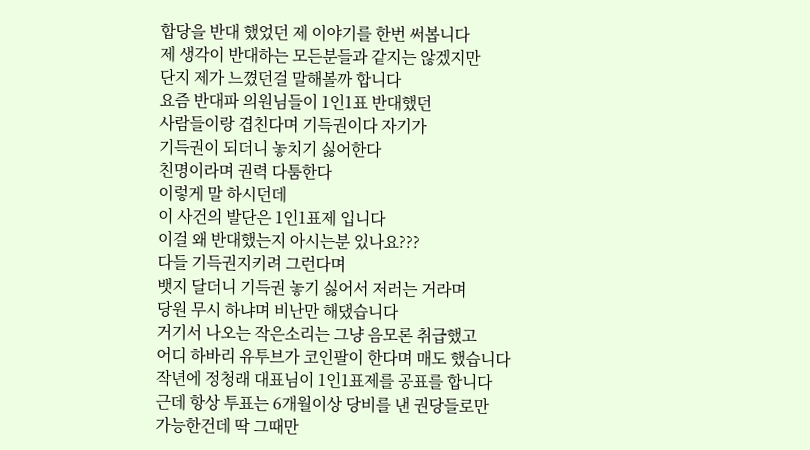합당을 반대 했었던 제 이야기를 한번 써봅니다
제 생각이 반대하는 모든분들과 같지는 않겠지만
단지 제가 느꼈던걸 말해볼까 합니다
요즘 반대파 의원님들이 1인1표 반대했던
사람들이랑 겹친다며 기득권이다 자기가
기득권이 되더니 놓치기 싫어한다
친명이라며 권력 다툼한다
이렇게 말 하시던데
이 사건의 발단은 1인1표제 입니다
이걸 왜 반대했는지 아시는분 있나요???
다들 기득권지키려 그런다며
뱃지 달더니 기득권 놓기 싫어서 저러는 거라며
당원 무시 하냐며 비난만 해댔습니다
거기서 나오는 작은소리는 그냥 음모론 취급했고
어디 하바리 유투브가 코인팔이 한다며 매도 했습니다
작년에 정청래 대표님이 1인1표제를 공표를 합니다
근데 항상 투표는 6개월이상 당비를 낸 권당들로만
가능한건데 딱 그때만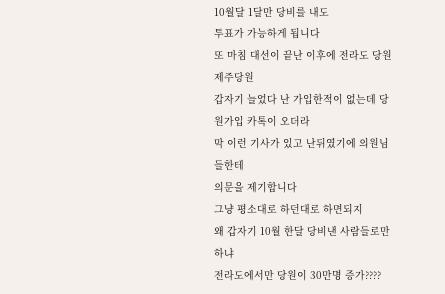10월달 1달만 당비를 내도
투표가 가능하게 됩니다
또 마침 대선이 끝난 이후에 전라도 당원 제주당원
갑자기 늘었다 난 가입한적이 없는데 당원가입 카톡이 오더라
막 이런 기사가 있고 난뒤였기에 의원님들한테
의문을 제기합니다
그냥 평소대로 하던대로 하면되지
왜 갑자기 10월 한달 당비낸 사람들로만 하냐
전라도에서만 당원이 30만명 증가????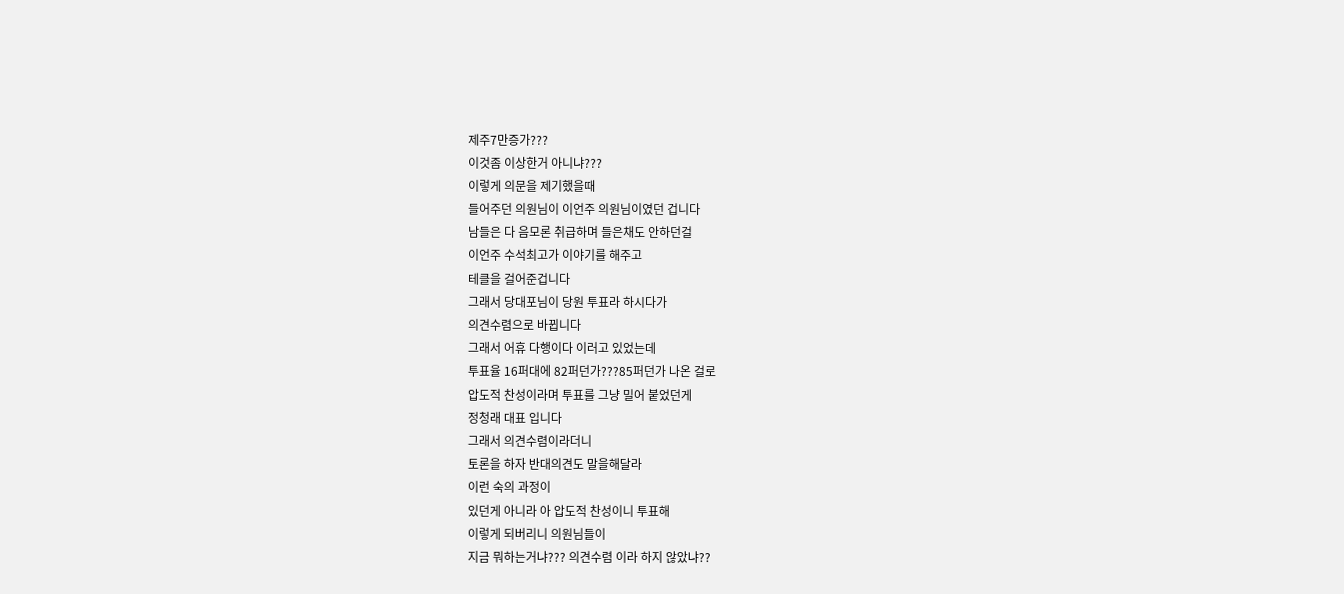제주7만증가???
이것좀 이상한거 아니냐???
이렇게 의문을 제기했을때
들어주던 의원님이 이언주 의원님이였던 겁니다
남들은 다 음모론 취급하며 들은채도 안하던걸
이언주 수석최고가 이야기를 해주고
테클을 걸어준겁니다
그래서 당대포님이 당원 투표라 하시다가
의견수렴으로 바뀝니다
그래서 어휴 다행이다 이러고 있었는데
투표율 16퍼대에 82퍼던가???85퍼던가 나온 걸로
압도적 찬성이라며 투표를 그냥 밀어 붙었던게
정청래 대표 입니다
그래서 의견수렴이라더니
토론을 하자 반대의견도 말을해달라
이런 숙의 과정이
있던게 아니라 아 압도적 찬성이니 투표해
이렇게 되버리니 의원님들이
지금 뭐하는거냐??? 의견수렴 이라 하지 않았냐??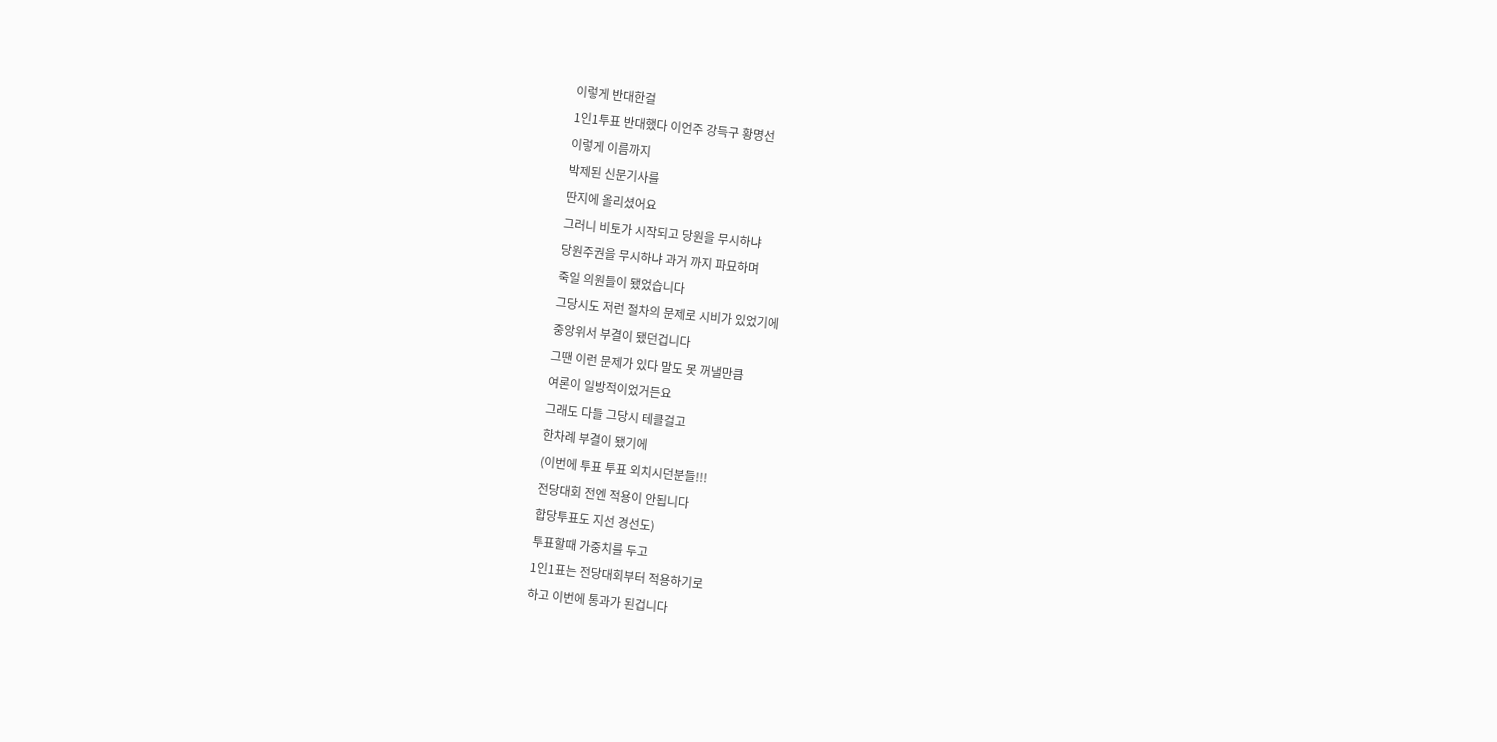이렇게 반대한걸
1인1투표 반대했다 이언주 강득구 황명선
이렇게 이름까지
박제된 신문기사를
딴지에 올리셨어요
그러니 비토가 시작되고 당원을 무시하냐
당원주권을 무시하냐 과거 까지 파묘하며
죽일 의원들이 됐었습니다
그당시도 저런 절차의 문제로 시비가 있었기에
중앙위서 부결이 됐던겁니다
그땐 이런 문제가 있다 말도 못 꺼낼만큼
여론이 일방적이었거든요
그래도 다들 그당시 테클걸고
한차례 부결이 됐기에
(이번에 투표 투표 외치시던분들!!!
전당대회 전엔 적용이 안됩니다
합당투표도 지선 경선도)
투표할때 가중치를 두고
1인1표는 전당대회부터 적용하기로
하고 이번에 통과가 된겁니다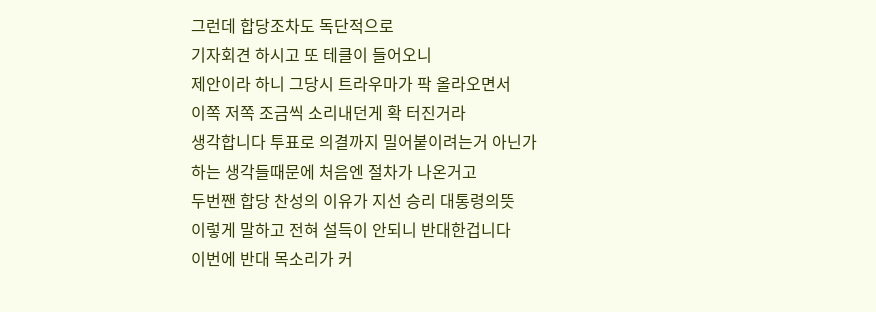그런데 합당조차도 독단적으로
기자회견 하시고 또 테클이 들어오니
제안이라 하니 그당시 트라우마가 팍 올라오면서
이쪽 저쪽 조금씩 소리내던게 확 터진거라
생각합니다 투표로 의결까지 밀어붙이려는거 아닌가
하는 생각들때문에 처음엔 절차가 나온거고
두번짼 합당 찬성의 이유가 지선 승리 대통령의뜻
이렇게 말하고 전혀 설득이 안되니 반대한겁니다
이번에 반대 목소리가 커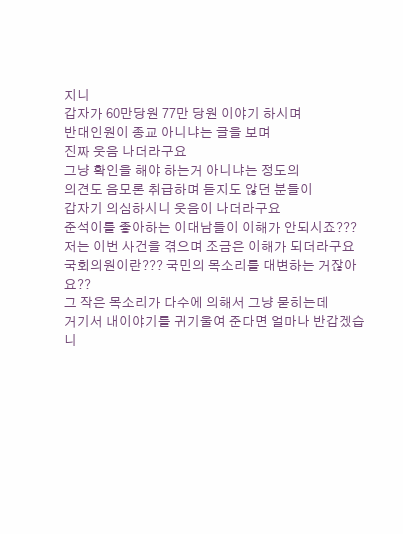지니
갑자가 60만당원 77만 당원 이야기 하시며
반대인원이 종교 아니냐는 글을 보며
진짜 웃음 나더라구요
그냥 확인을 해야 하는거 아니냐는 정도의
의견도 음모론 취급하며 듣지도 않던 분들이
갑자기 의심하시니 웃음이 나더라구요
준석이를 좋아하는 이대남들이 이해가 안되시죠???
저는 이번 사건을 겪으며 조금은 이해가 되더라구요
국회의원이란??? 국민의 목소리를 대변하는 거잖아요??
그 작은 목소리가 다수에 의해서 그냥 묻히는데
거기서 내이야기를 귀기울여 준다면 얼마나 반갑겠습니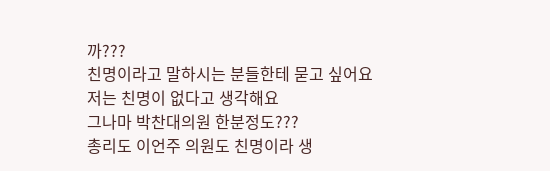까???
친명이라고 말하시는 분들한테 묻고 싶어요
저는 친명이 없다고 생각해요
그나마 박찬대의원 한분정도???
총리도 이언주 의원도 친명이라 생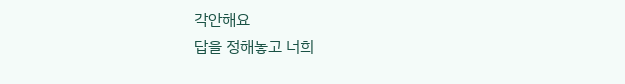각안해요
답을 정해놓고 너희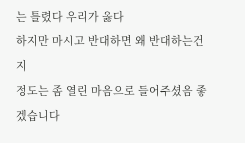는 틀렸다 우리가 옳다
하지만 마시고 반대하면 왜 반대하는건지
정도는 좀 열린 마음으로 들어주셨음 좋겠습니다